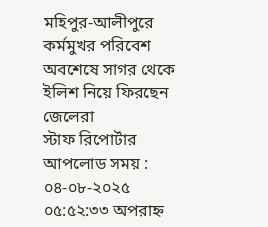মহিপুর-আলীপুরে কর্মমুখর পরিবেশ
অবশেষে সাগর থেকে ইলিশ নিয়ে ফিরছেন জেলেরা
স্টাফ রিপোর্টার
আপলোড সময় :
০৪-০৮-২০২৫ ০৫:৫২:৩৩ অপরাহ্ন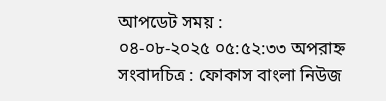আপডেট সময় :
০৪-০৮-২০২৫ ০৫:৫২:৩৩ অপরাহ্ন
সংবাদচিত্র : ফোকাস বাংলা নিউজ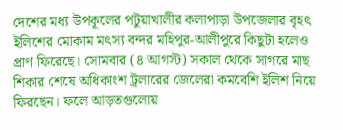দেশের মধ্য উপকূলের পটুয়াখালীর কলাপাড়া উপজেলার বৃহৎ ইলিশের মোকাম মৎস্য বন্দর মহিপুর-আলীপুরে কিছুটা হলেও প্রাণ ফিরেছে। সোমবার (৪ আগস্ট) সকাল থেকে সাগরে মাছ শিকার শেষে অধিকাংশ ট্রলারের জেলেরা কমবেশি ইলিশ নিয়ে ফিরছেন। ফলে আড়তগুলোয়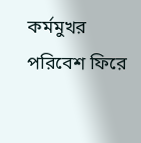কর্মমুখর পরিবেশ ফিরে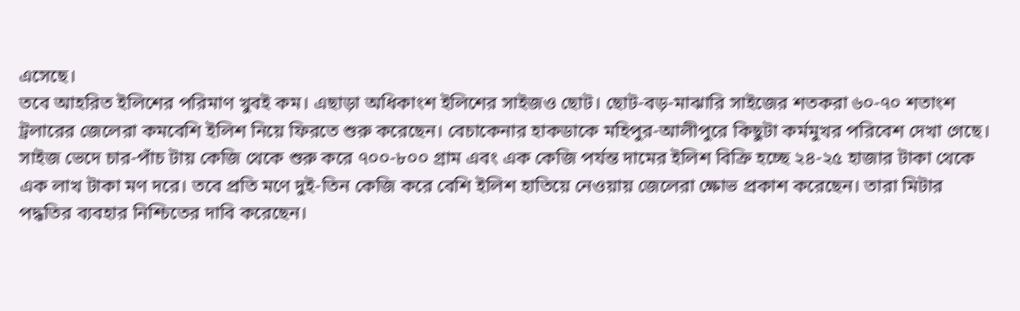এসেছে।
তবে আহরিত ইলিশের পরিমাণ খুবই কম। এছাড়া অধিকাংশ ইলিশের সাইজও ছোট। ছোট-বড়-মাঝারি সাইজের শতকরা ৬০-৭০ শতাংশ ট্রলারের জেলেরা কমবেশি ইলিশ নিয়ে ফিরতে শুরু করেছেন। বেচাকেনার হাকডাকে মহিপুর-আলীপুরে কিছুটা কর্মমুখর পরিবেশ দেখা গেছে।
সাইজ ভেদে চার-পাঁচ টায় কেজি থেকে শুরু করে ৭০০-৮০০ গ্রাম এবং এক কেজি পর্যন্ত দামের ইলিশ বিক্রি হচ্ছে ২৪-২৫ হাজার টাকা থেকে এক লাখ টাকা মণ দরে। তবে প্রতি মণে দুই-তিন কেজি করে বেশি ইলিশ হাতিয়ে নেওয়ায় জেলেরা ক্ষোভ প্রকাশ করেছেন। তারা মিটার পদ্ধতির ব্যবহার নিশ্চিতের দাবি করেছেন।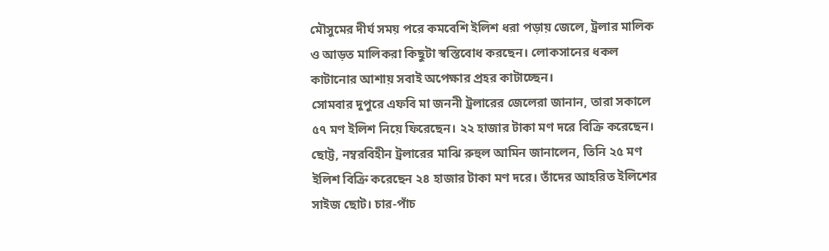মৌসুমের দীর্ঘ সময় পরে কমবেশি ইলিশ ধরা পড়ায় জেলে, ট্রলার মালিক ও আড়ত মালিকরা কিছুটা স্বস্তিবোধ করছেন। লোকসানের ধকল কাটানোর আশায় সবাই অপেক্ষার প্রহর কাটাচ্ছেন।
সোমবার দুপুরে এফবি মা জননী ট্রলারের জেলেরা জানান, তারা সকালে ৫৭ মণ ইলিশ নিয়ে ফিরেছেন। ২২ হাজার টাকা মণ দরে বিক্রি করেছেন। ছোট্ট, নম্বরবিহীন ট্রলারের মাঝি রুহুল আমিন জানালেন, তিনি ২৫ মণ ইলিশ বিক্রি করেছেন ২৪ হাজার টাকা মণ দরে। তাঁদের আহরিত ইলিশের সাইজ ছোট। চার-পাঁচ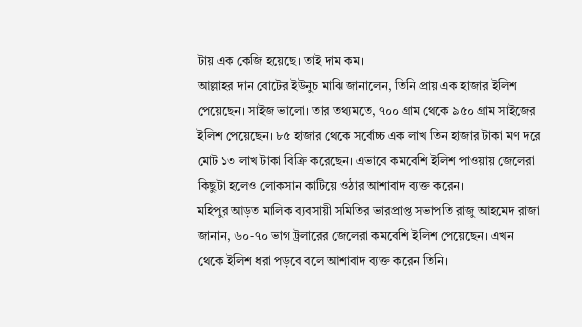টায় এক কেজি হয়েছে। তাই দাম কম।
আল্লাহর দান বোটের ইউনুচ মাঝি জানালেন, তিনি প্রায় এক হাজার ইলিশ পেয়েছেন। সাইজ ভালো। তার তথ্যমতে, ৭০০ গ্রাম থেকে ৯৫০ গ্রাম সাইজের ইলিশ পেয়েছেন। ৮৫ হাজার থেকে সর্বোচ্চ এক লাখ তিন হাজার টাকা মণ দরে মোট ১৩ লাখ টাকা বিক্রি করেছেন। এভাবে কমবেশি ইলিশ পাওয়ায় জেলেরা কিছুটা হলেও লোকসান কাটিয়ে ওঠার আশাবাদ ব্যক্ত করেন।
মহিপুর আড়ত মালিক ব্যবসায়ী সমিতির ভারপ্রাপ্ত সভাপতি রাজু আহমেদ রাজা জানান, ৬০-৭০ ভাগ ট্রলারের জেলেরা কমবেশি ইলিশ পেয়েছেন। এখন থেকে ইলিশ ধরা পড়বে বলে আশাবাদ ব্যক্ত করেন তিনি।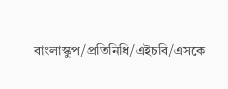বাংলাস্কুপ/প্রতিনিধি/এইচবি/এসকে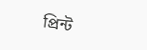প্রিন্ট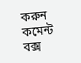করুন
কমেন্ট বক্স